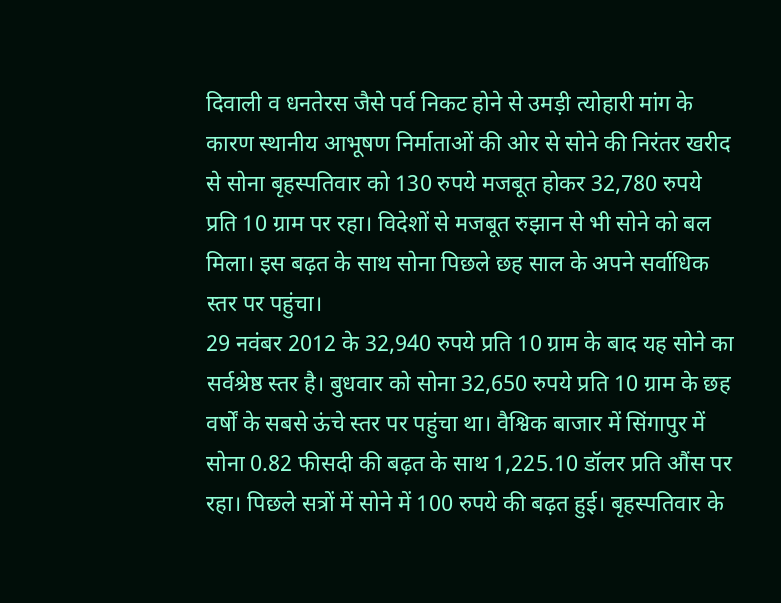दिवाली व धनतेरस जैसे पर्व निकट होने से उमड़ी त्योहारी मांग के कारण स्थानीय आभूषण निर्माताओं की ओर से सोने की निरंतर खरीद से सोना बृहस्पतिवार को 130 रुपये मजबूत होकर 32,780 रुपये प्रति 10 ग्राम पर रहा। विदेशों से मजबूत रुझान से भी सोने को बल मिला। इस बढ़त के साथ सोना पिछले छह साल के अपने सर्वाधिक स्तर पर पहुंचा।
29 नवंबर 2012 के 32,940 रुपये प्रति 10 ग्राम के बाद यह सोने का सर्वश्रेष्ठ स्तर है। बुधवार को सोना 32,650 रुपये प्रति 10 ग्राम के छह वर्षों के सबसे ऊंचे स्तर पर पहुंचा था। वैश्विक बाजार में सिंगापुर में सोना 0.82 फीसदी की बढ़त के साथ 1,225.10 डॉलर प्रति औंस पर रहा। पिछले सत्रों में सोने में 100 रुपये की बढ़त हुई। बृहस्पतिवार के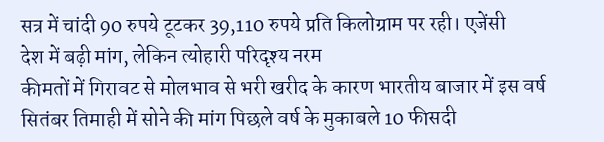सत्र में चांदी 90 रुपये टूटकर 39,110 रुपये प्रति किलोग्राम पर रही। एजेंसी
देश में बढ़ी मांग, लेकिन त्योहारी परिदृश्य नरम
कीमतों में गिरावट से मोलभाव से भरी खरीद के कारण भारतीय बाजार में इस वर्ष सितंबर तिमाही में सोने की मांग पिछले वर्ष के मुकाबले 10 फीसदी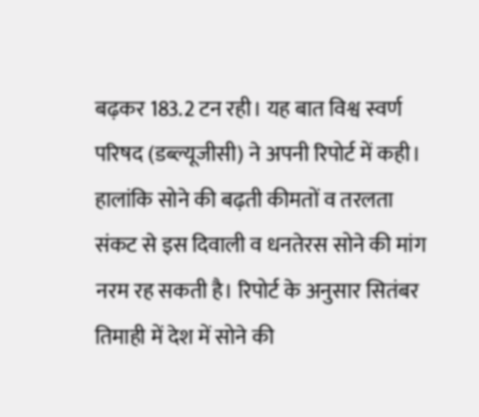बढ़कर 183.2 टन रही। यह बात विश्व स्वर्ण परिषद (डब्ल्यूजीसी) ने अपनी रिपोर्ट में कही। हालांकि सोने की बढ़ती कीमतों व तरलता संकट से इस दिवाली व धनतेरस सोने की मांग नरम रह सकती है। रिपोर्ट के अनुसार सितंबर तिमाही में देश में सोने की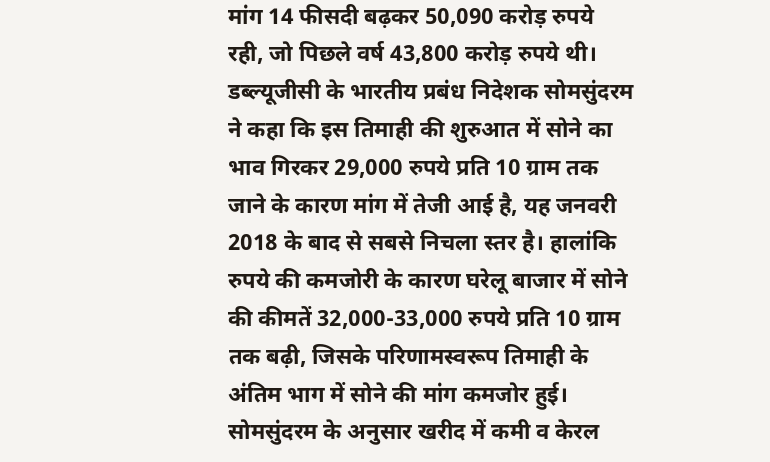मांग 14 फीसदी बढ़कर 50,090 करोड़ रुपये रही, जो पिछले वर्ष 43,800 करोड़ रुपये थी।
डब्ल्यूजीसी के भारतीय प्रबंध निदेशक सोमसुंदरम ने कहा कि इस तिमाही की शुरुआत में सोने का भाव गिरकर 29,000 रुपये प्रति 10 ग्राम तक जाने के कारण मांग में तेजी आई है, यह जनवरी 2018 के बाद से सबसे निचला स्तर है। हालांकि रुपये की कमजोरी के कारण घरेलू बाजार में सोने की कीमतें 32,000-33,000 रुपये प्रति 10 ग्राम तक बढ़ी, जिसके परिणामस्वरूप तिमाही के अंतिम भाग में सोने की मांग कमजोर हुई।
सोमसुंदरम के अनुसार खरीद में कमी व केरल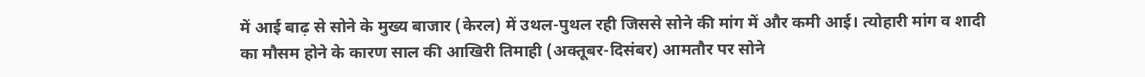में आई बाढ़ से सोने के मुख्य बाजार (केरल) में उथल-पुथल रही जिससे सोने की मांग में और कमी आई। त्योहारी मांग व शादी का मौसम होने के कारण साल की आखिरी तिमाही (अक्तूबर-दिसंबर) आमतौर पर सोने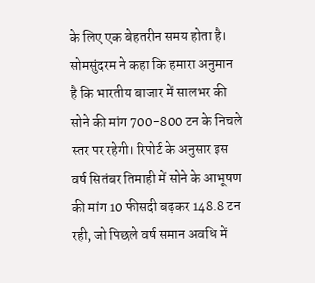के लिए एक बेहतरीन समय होता है। सोमसुंदरम ने कहा कि हमारा अनुमान है कि भारतीय बाजार में सालभर की सोने की मांग 700-800 टन के निचले स्तर पर रहेगी। रिपोर्ट के अनुसार इस वर्ष सितंबर तिमाही में सोने के आभूषण की मांग 10 फीसदी बढ़कर 148.8 टन रही, जो पिछले वर्ष समान अवधि में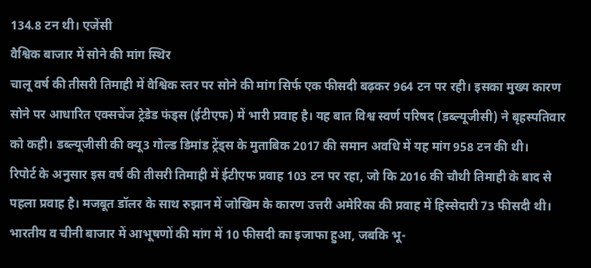134.8 टन थी। एजेंसी
वैश्विक बाजार में सोने की मांग स्थिर
चालू वर्ष की तीसरी तिमाही में वैश्विक स्तर पर सोने की मांग सिर्फ एक फीसदी बढ़कर 964 टन पर रही। इसका मुख्य कारण सोने पर आधारित एक्सचेंज ट्रेडेड फंड्स (ईटीएफ) में भारी प्रवाह है। यह बात विश्व स्वर्ण परिषद (डब्ल्यूजीसी) ने बृहस्पतिवार को कही। डब्ल्यूजीसी की क्यू3 गोल्ड डिमांड ट्रेंड्स के मुताबिक 2017 की समान अवधि में यह मांग 958 टन की थी।
रिपोर्ट के अनुसार इस वर्ष की तीसरी तिमाही में ईटीएफ प्रवाह 103 टन पर रहा, जो कि 2016 की चौथी तिमाही के बाद से पहला प्रवाह है। मजबूत डॉलर के साथ रुझान में जोखिम के कारण उत्तरी अमेरिका की प्रवाह में हिस्सेदारी 73 फीसदी थी। भारतीय व चीनी बाजार में आभूषणों की मांग में 10 फीसदी का इजाफा हुआ, जबकि भू-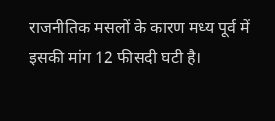राजनीतिक मसलों के कारण मध्य पूर्व में इसकी मांग 12 फीसदी घटी है।